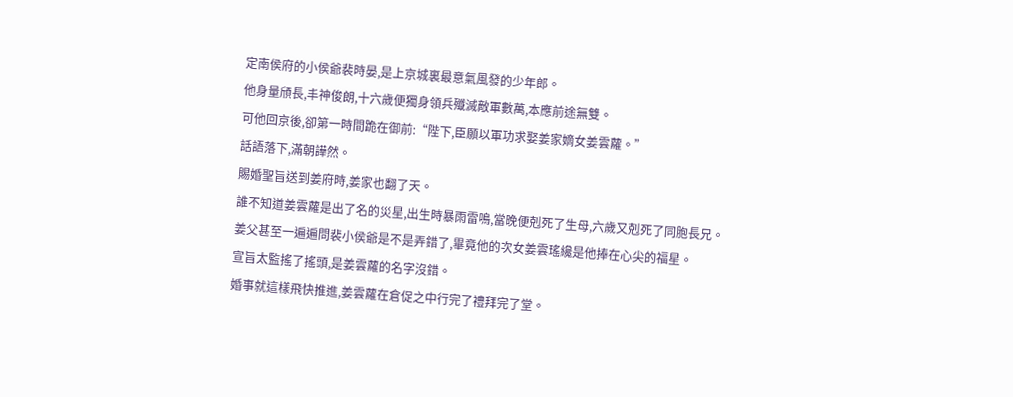定南侯府的小侯爺裴時晏,是上京城裏最意氣風發的少年郎。
他身量頎長,丰神俊朗,十六歲便獨身領兵殲滅敵軍數萬,本應前途無雙。
可他回京後,卻第一時間跪在御前:“陛下,臣願以軍功求娶姜家嫡女姜雲蘿。”
話語落下,滿朝譁然。
賜婚聖旨送到姜府時,姜家也翻了天。
誰不知道姜雲蘿是出了名的災星,出生時暴雨雷鳴,當晚便剋死了生母,六歲又剋死了同胞長兄。
姜父甚至一遍遍問裴小侯爺是不是弄錯了,畢竟他的次女姜雲瑤纔是他捧在心尖的福星。
宣旨太監搖了搖頭,是姜雲蘿的名字沒錯。
婚事就這樣飛快推進,姜雲蘿在倉促之中行完了禮拜完了堂。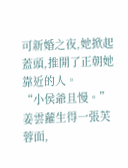可新婚之夜,她掀起蓋頭,推開了正朝她靠近的人。
“小侯爺且慢。”
姜雲蘿生得一張芙蓉面,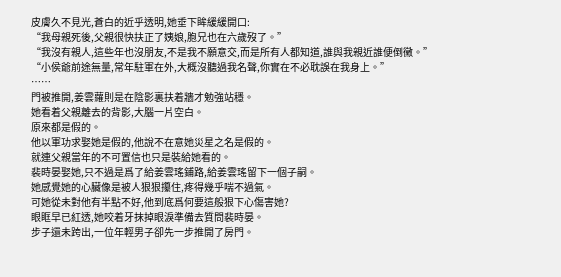皮膚久不見光,蒼白的近乎透明,她垂下眸緩緩開口:
“我母親死後,父親很快扶正了姨娘,胞兄也在六歲歿了。”
“我沒有親人,這些年也沒朋友,不是我不願意交,而是所有人都知道,誰與我親近誰便倒黴。”
“小侯爺前途無量,常年駐軍在外,大概沒聽過我名聲,你實在不必耽誤在我身上。”
……
門被推開,姜雲蘿則是在陰影裏扶着牆才勉強站穩。
她看着父親離去的背影,大腦一片空白。
原來都是假的。
他以軍功求娶她是假的,他說不在意她災星之名是假的。
就連父親當年的不可置信也只是裝給她看的。
裴時晏娶她,只不過是爲了給姜雲瑤鋪路,給姜雲瑤留下一個子嗣。
她感覺她的心臟像是被人狠狠攥住,疼得幾乎喘不過氣。
可她從未對他有半點不好,他到底爲何要這般狠下心傷害她?
眼眶早已紅透,她咬着牙抹掉眼淚準備去質問裴時晏。
步子還未跨出,一位年輕男子卻先一步推開了房門。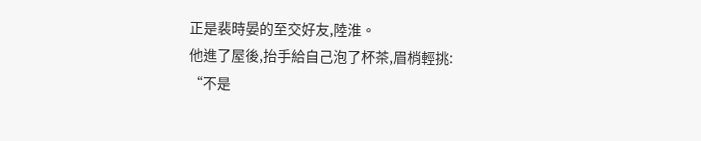正是裴時晏的至交好友,陸淮。
他進了屋後,抬手給自己泡了杯茶,眉梢輕挑:
“不是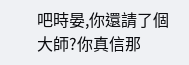吧時晏,你還請了個大師?你真信那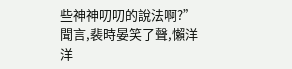些神神叨叨的說法啊?”
聞言,裴時晏笑了聲,懶洋洋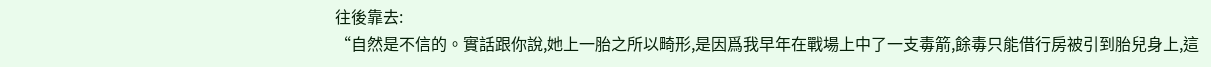往後靠去:
“自然是不信的。實話跟你說,她上一胎之所以畸形,是因爲我早年在戰場上中了一支毒箭,餘毒只能借行房被引到胎兒身上,這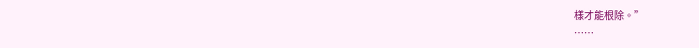樣才能根除。”
……